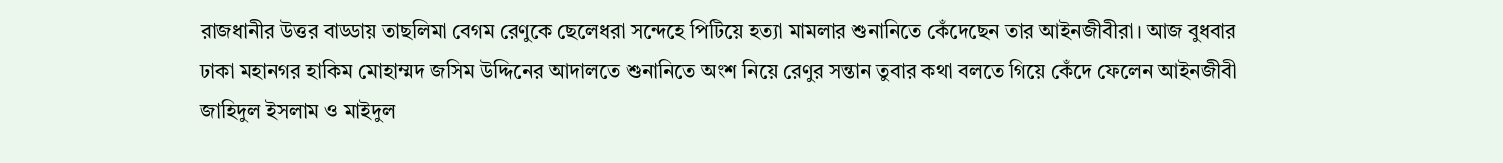রাজধানীর উত্তর বাড্ডায় তাছলিমা বেগম রেণুকে ছেলেধরা সন্দেহে পিটিয়ে হত্যা মামলার শুনানিতে কেঁদেছেন তার আইনজীবীরা। আজ বুধবার ঢাকা মহানগর হাকিম মোহাম্মদ জসিম উদ্দিনের আদালতে শুনানিতে অংশ নিয়ে রেণুর সন্তান তুবার কথা বলতে গিয়ে কেঁদে ফেলেন আইনজীবী জাহিদুল ইসলাম ও মাইদুল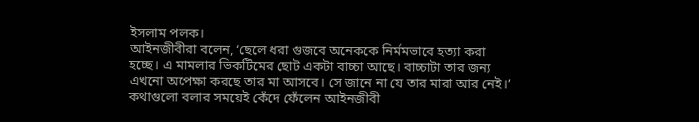ইসলাম পলক।
আইনজীবীরা বলেন, ‘ছেলে ধরা গুজবে অনেককে নির্মমভাবে হত্যা করা হচ্ছে। এ মামলার ভিকটিমের ছোট একটা বাচ্চা আছে। বাচ্চাটা তার জন্য এখনো অপেক্ষা করছে তার মা আসবে। সে জানে না যে তার মারা আর নেই।’ কথাগুলো বলার সময়েই কেঁদে ফেঁলেন আইনজীবী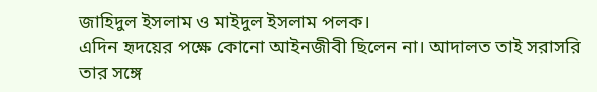জাহিদুল ইসলাম ও মাইদুল ইসলাম পলক।
এদিন হৃদয়ের পক্ষে কোনো আইনজীবী ছিলেন না। আদালত তাই সরাসরি তার সঙ্গে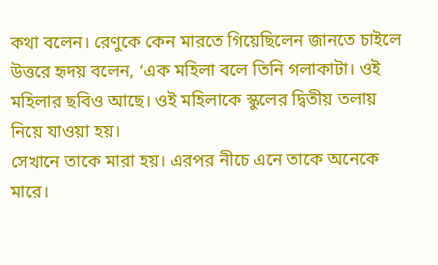কথা বলেন। রেণুকে কেন মারতে গিয়েছিলেন জানতে চাইলে উত্তরে হৃদয় বলেন, ‘এক মহিলা বলে তিনি গলাকাটা। ওই মহিলার ছবিও আছে। ওই মহিলাকে স্কুলের দ্বিতীয় তলায় নিয়ে যাওয়া হয়।
সেখানে তাকে মারা হয়। এরপর নীচে এনে তাকে অনেকে মারে।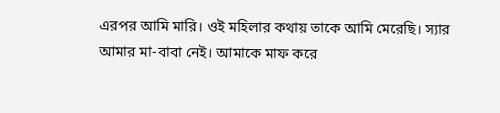এরপর আমি মারি। ওই মহিলার কথায় তাকে আমি মেরেছি। স্যার আমার মা-বাবা নেই। আমাকে মাফ করে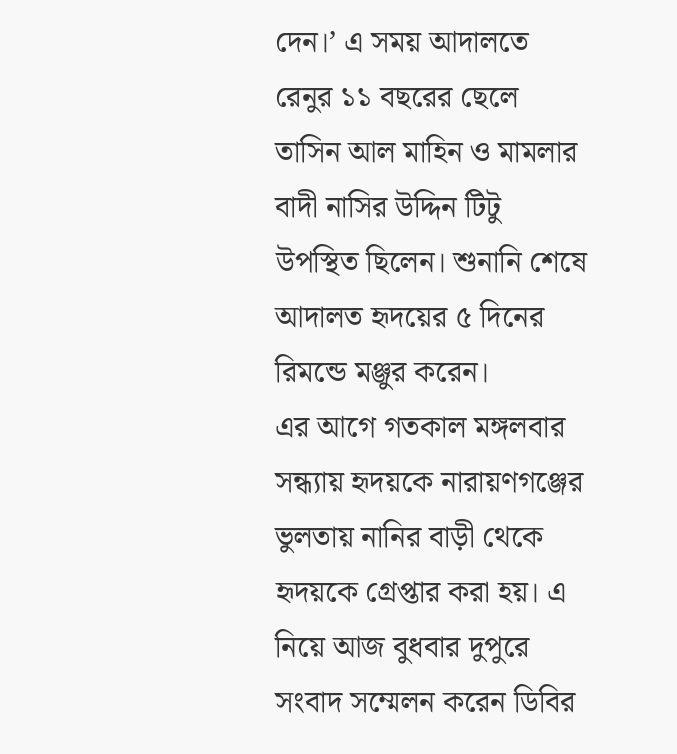দেন।’ এ সময় আদালতে রেনুর ১১ বছরের ছেলে তাসিন আল মাহিন ও মামলার বাদী নাসির উদ্দিন টিটু উপস্থিত ছিলেন। শুনানি শেষে আদালত হৃদয়ের ৫ দিনের রিমন্ডে মঞ্জুর করেন।
এর আগে গতকাল মঙ্গলবার সন্ধ্যায় হৃদয়কে নারায়ণগঞ্জের ভুলতায় নানির বাড়ী থেকে হৃদয়কে গ্রেপ্তার করা হয়। এ নিয়ে আজ বুধবার দুপুরে সংবাদ সম্মেলন করেন ডিবির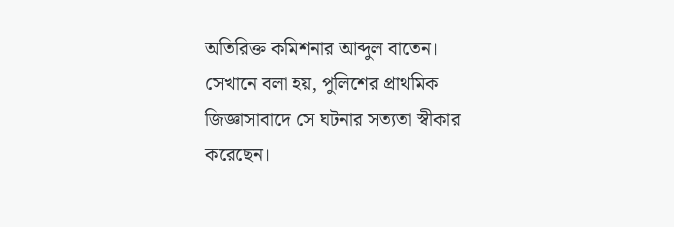অতিরিক্ত কমিশনার আব্দুল বাতেন। সেখানে বলা হয়, পুলিশের প্রাথমিক জিজ্ঞাসাবাদে সে ঘটনার সত্যতা স্বীকার করেছেন।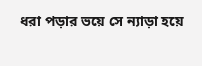ধরা পড়ার ভয়ে সে ন্যাড়া হয়ে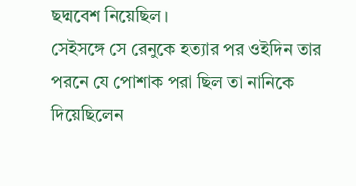ছদ্মবেশ নিয়েছিল।
সেইসঙ্গে সে রেনুকে হত্যার পর ওইদিন তার পরনে যে পোশাক পরা ছিল তা নানিকে দিয়েছিলেন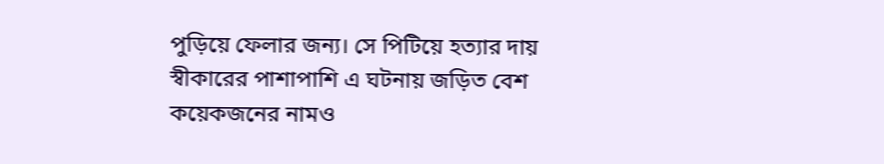পুড়িয়ে ফেলার জন্য। সে পিটিয়ে হত্যার দায় স্বীকারের পাশাপাশি এ ঘটনায় জড়িত বেশ কয়েকজনের নামও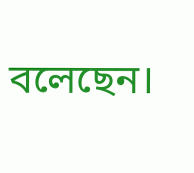বলেছেন।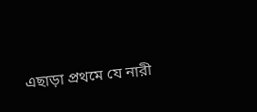এছাড়া প্রথমে যে নারী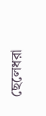ছেলেধরা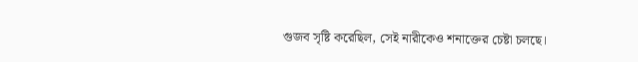গুজব সৃষ্টি করেছিল, সেই নারীকেও শনাক্তের চেষ্টা চলছে।